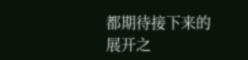都期待接下来的展开之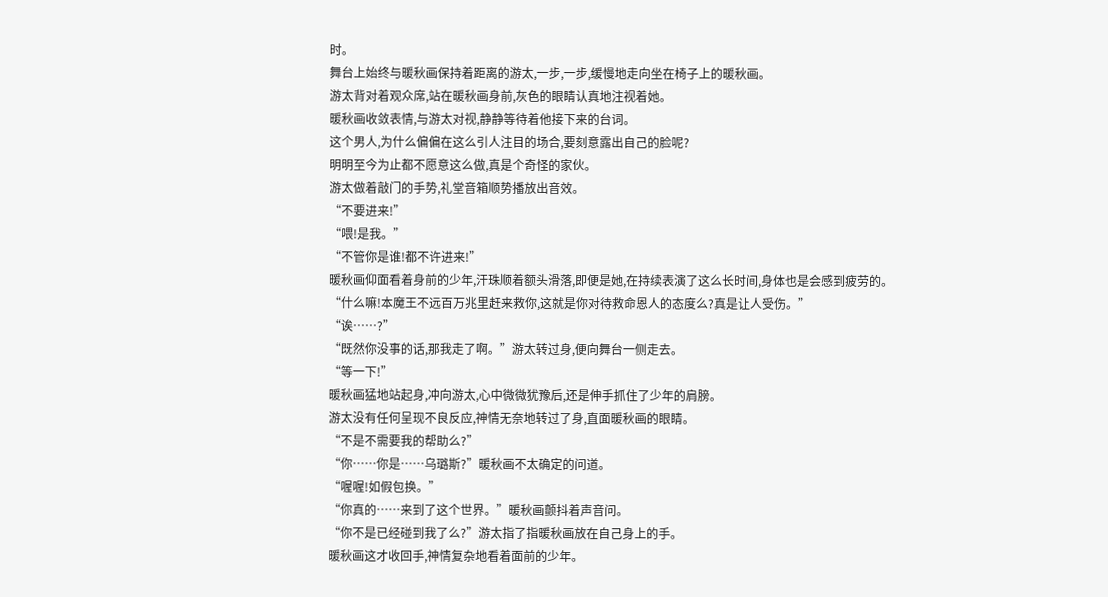时。
舞台上始终与暖秋画保持着距离的游太,一步,一步,缓慢地走向坐在椅子上的暖秋画。
游太背对着观众席,站在暖秋画身前,灰色的眼睛认真地注视着她。
暖秋画收敛表情,与游太对视,静静等待着他接下来的台词。
这个男人,为什么偏偏在这么引人注目的场合,要刻意露出自己的脸呢?
明明至今为止都不愿意这么做,真是个奇怪的家伙。
游太做着敲门的手势,礼堂音箱顺势播放出音效。
“不要进来!”
“喂!是我。”
“不管你是谁!都不许进来!”
暖秋画仰面看着身前的少年,汗珠顺着额头滑落,即便是她,在持续表演了这么长时间,身体也是会感到疲劳的。
“什么嘛!本魔王不远百万兆里赶来救你,这就是你对待救命恩人的态度么?真是让人受伤。”
“诶……?”
“既然你没事的话,那我走了啊。”游太转过身,便向舞台一侧走去。
“等一下!”
暖秋画猛地站起身,冲向游太,心中微微犹豫后,还是伸手抓住了少年的肩膀。
游太没有任何呈现不良反应,神情无奈地转过了身,直面暖秋画的眼睛。
“不是不需要我的帮助么?”
“你……你是……乌璐斯?”暖秋画不太确定的问道。
“喔喔!如假包换。”
“你真的……来到了这个世界。”暖秋画颤抖着声音问。
“你不是已经碰到我了么?”游太指了指暖秋画放在自己身上的手。
暖秋画这才收回手,神情复杂地看着面前的少年。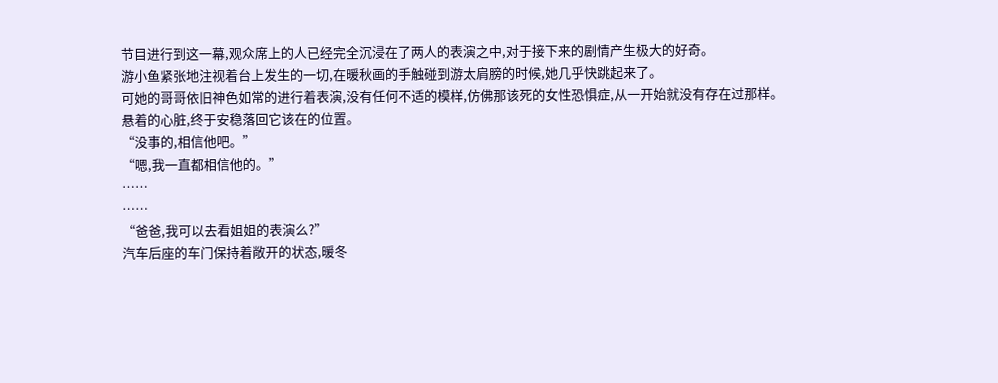节目进行到这一幕,观众席上的人已经完全沉浸在了两人的表演之中,对于接下来的剧情产生极大的好奇。
游小鱼紧张地注视着台上发生的一切,在暖秋画的手触碰到游太肩膀的时候,她几乎快跳起来了。
可她的哥哥依旧神色如常的进行着表演,没有任何不适的模样,仿佛那该死的女性恐惧症,从一开始就没有存在过那样。
悬着的心脏,终于安稳落回它该在的位置。
“没事的,相信他吧。”
“嗯,我一直都相信他的。”
……
……
“爸爸,我可以去看姐姐的表演么?”
汽车后座的车门保持着敞开的状态,暖冬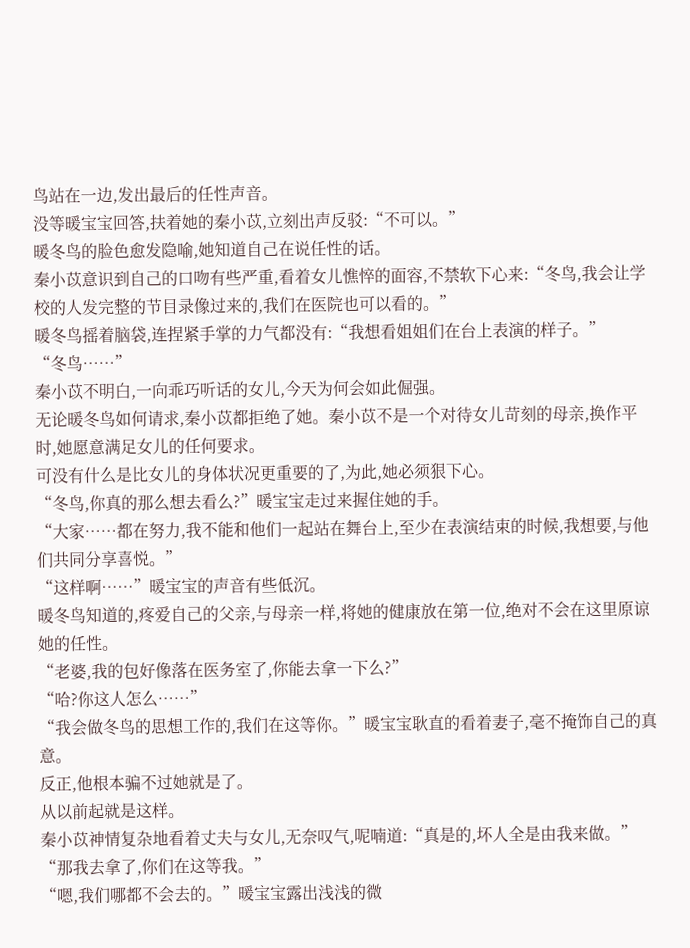鸟站在一边,发出最后的任性声音。
没等暖宝宝回答,扶着她的秦小苡,立刻出声反驳:“不可以。”
暖冬鸟的脸色愈发隐喻,她知道自己在说任性的话。
秦小苡意识到自己的口吻有些严重,看着女儿憔悴的面容,不禁软下心来:“冬鸟,我会让学校的人发完整的节目录像过来的,我们在医院也可以看的。”
暖冬鸟摇着脑袋,连捏紧手掌的力气都没有:“我想看姐姐们在台上表演的样子。”
“冬鸟……”
秦小苡不明白,一向乖巧听话的女儿,今天为何会如此倔强。
无论暖冬鸟如何请求,秦小苡都拒绝了她。秦小苡不是一个对待女儿苛刻的母亲,换作平时,她愿意满足女儿的任何要求。
可没有什么是比女儿的身体状况更重要的了,为此,她必须狠下心。
“冬鸟,你真的那么想去看么?”暖宝宝走过来握住她的手。
“大家……都在努力,我不能和他们一起站在舞台上,至少在表演结束的时候,我想要,与他们共同分享喜悦。”
“这样啊……”暖宝宝的声音有些低沉。
暖冬鸟知道的,疼爱自己的父亲,与母亲一样,将她的健康放在第一位,绝对不会在这里原谅她的任性。
“老婆,我的包好像落在医务室了,你能去拿一下么?”
“哈?你这人怎么……”
“我会做冬鸟的思想工作的,我们在这等你。”暖宝宝耿直的看着妻子,毫不掩饰自己的真意。
反正,他根本骗不过她就是了。
从以前起就是这样。
秦小苡神情复杂地看着丈夫与女儿,无奈叹气,呢喃道:“真是的,坏人全是由我来做。”
“那我去拿了,你们在这等我。”
“嗯,我们哪都不会去的。”暖宝宝露出浅浅的微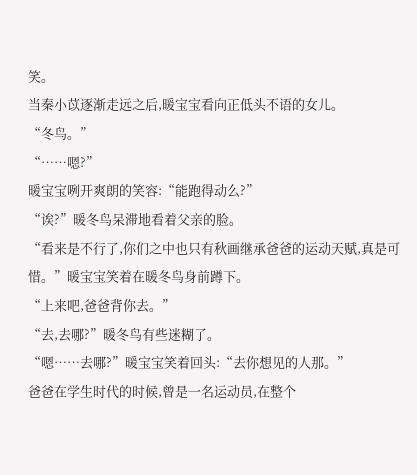笑。
当秦小苡逐渐走远之后,暖宝宝看向正低头不语的女儿。
“冬鸟。”
“……嗯?”
暖宝宝咧开爽朗的笑容:“能跑得动么?”
“诶?”暖冬鸟呆滞地看着父亲的脸。
“看来是不行了,你们之中也只有秋画继承爸爸的运动天赋,真是可惜。”暖宝宝笑着在暖冬鸟身前蹲下。
“上来吧,爸爸背你去。”
“去,去哪?”暖冬鸟有些迷糊了。
“嗯……去哪?”暖宝宝笑着回头:“去你想见的人那。”
爸爸在学生时代的时候,曾是一名运动员,在整个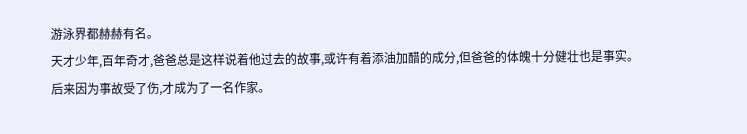游泳界都赫赫有名。
天才少年,百年奇才,爸爸总是这样说着他过去的故事,或许有着添油加醋的成分,但爸爸的体魄十分健壮也是事实。
后来因为事故受了伤,才成为了一名作家。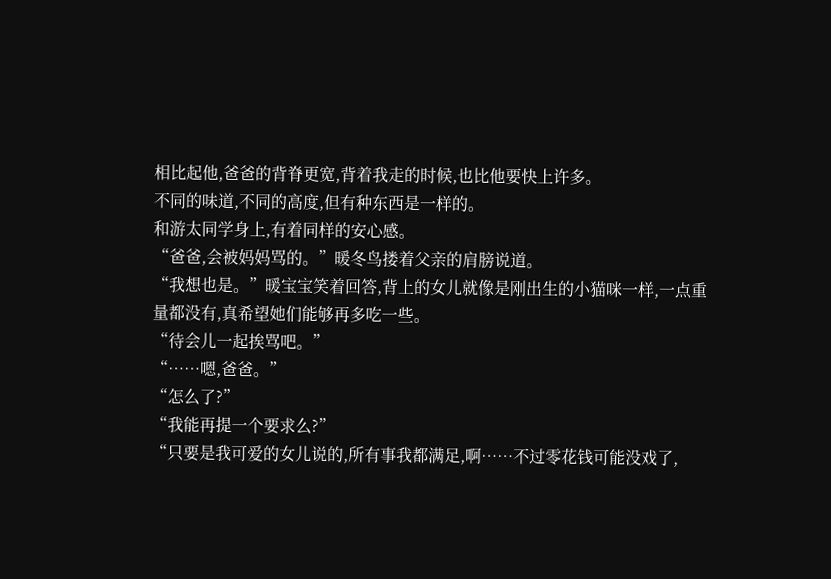相比起他,爸爸的背脊更宽,背着我走的时候,也比他要快上许多。
不同的味道,不同的高度,但有种东西是一样的。
和游太同学身上,有着同样的安心感。
“爸爸,会被妈妈骂的。”暖冬鸟搂着父亲的肩膀说道。
“我想也是。”暖宝宝笑着回答,背上的女儿就像是刚出生的小猫咪一样,一点重量都没有,真希望她们能够再多吃一些。
“待会儿一起挨骂吧。”
“……嗯,爸爸。”
“怎么了?”
“我能再提一个要求么?”
“只要是我可爱的女儿说的,所有事我都满足,啊……不过零花钱可能没戏了,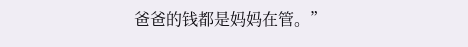爸爸的钱都是妈妈在管。”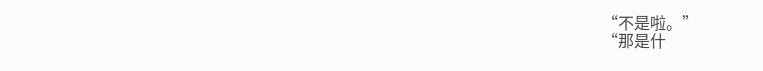“不是啦。”
“那是什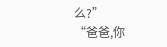么?”
“爸爸,你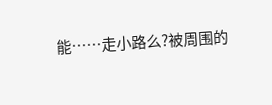能……走小路么?被周围的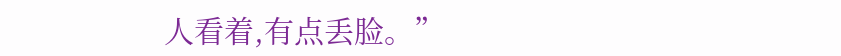人看着,有点丢脸。”